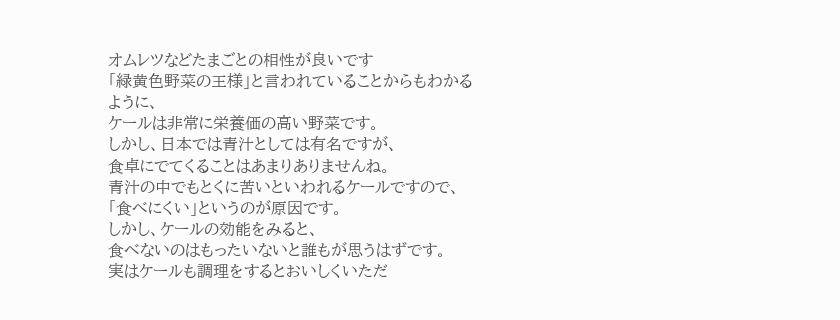オムレツなどたまごとの相性が良いです
「緑黄色野菜の王様」と言われていることからもわかるように、
ケールは非常に栄養価の高い野菜です。
しかし、日本では青汁としては有名ですが、
食卓にでてくることはあまりありませんね。
青汁の中でもとくに苦いといわれるケールですので、
「食べにくい」というのが原因です。
しかし、ケールの効能をみると、
食べないのはもったいないと誰もが思うはずです。
実はケールも調理をするとおいしくいただ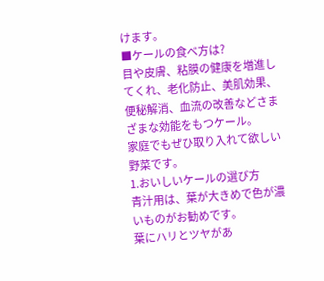けます。
■ケールの食べ方は?
目や皮膚、粘膜の健康を増進してくれ、老化防止、美肌効果、
便秘解消、血流の改善などさまざまな効能をもつケール。
家庭でもぜひ取り入れて欲しい野菜です。
1.おいしいケールの選び方
青汁用は、葉が大きめで色が濃いものがお勧めです。
葉にハリとツヤがあ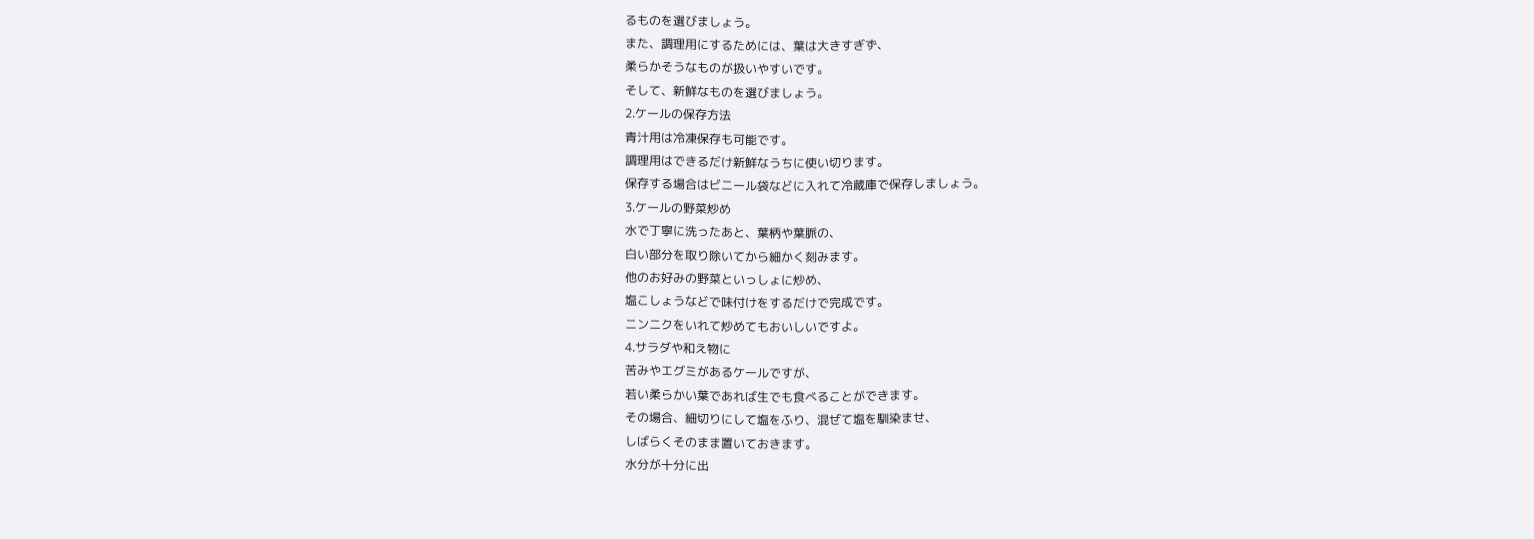るものを選びましょう。
また、調理用にするためには、葉は大きすぎず、
柔らかそうなものが扱いやすいです。
そして、新鮮なものを選びましょう。
2.ケールの保存方法
青汁用は冷凍保存も可能です。
調理用はできるだけ新鮮なうちに使い切ります。
保存する場合はビニール袋などに入れて冷蔵庫で保存しましょう。
3.ケールの野菜炒め
水で丁寧に洗ったあと、葉柄や葉脈の、
白い部分を取り除いてから細かく刻みます。
他のお好みの野菜といっしょに炒め、
塩こしょうなどで味付けをするだけで完成です。
ニンニクをいれて炒めてもおいしいですよ。
4.サラダや和え物に
苦みやエグミがあるケールですが、
若い柔らかい葉であれば生でも食べることができます。
その場合、細切りにして塩をふり、混ぜて塩を馴染ませ、
しばらくそのまま置いておきます。
水分が十分に出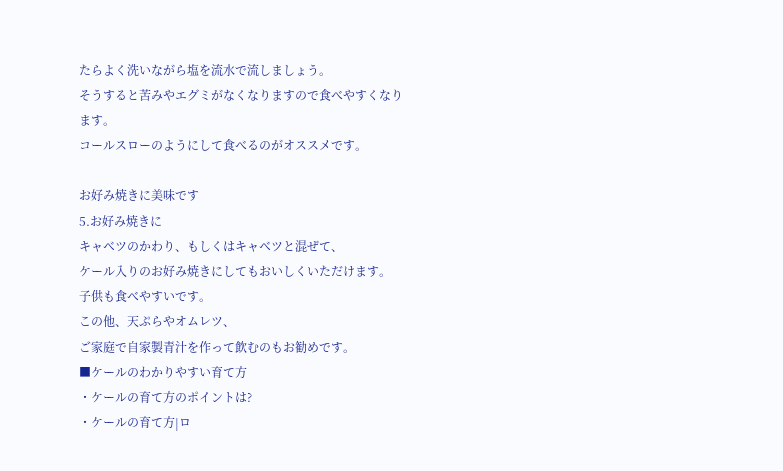たらよく洗いながら塩を流水で流しましょう。
そうすると苦みやエグミがなくなりますので食べやすくなります。
コールスローのようにして食べるのがオススメです。

お好み焼きに美味です
5.お好み焼きに
キャベツのかわり、もしくはキャベツと混ぜて、
ケール入りのお好み焼きにしてもおいしくいただけます。
子供も食べやすいです。
この他、天ぷらやオムレツ、
ご家庭で自家製青汁を作って飲むのもお勧めです。
■ケールのわかりやすい育て方
・ケールの育て方のポイントは?
・ケールの育て方|ロ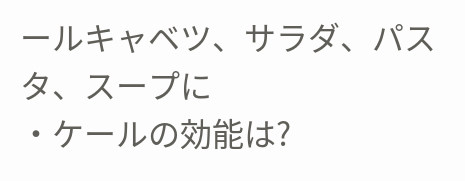ールキャベツ、サラダ、パスタ、スープに
・ケールの効能は?